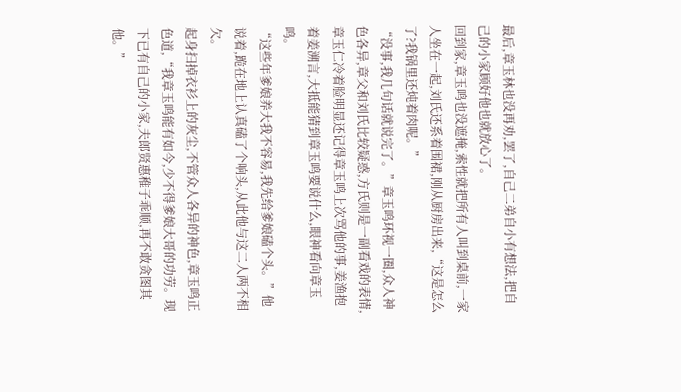最后,章玉林也没再劝,罢了,自己二弟自小有想法,把自己的小家顾好他也就放心了。
回到家,章玉鸣也没遮掩,索性就把所有人叫到桌前,一家人坐在一起,刘氏还系着围裙,刚从厨房出来,“这是怎么了?我锅里还炖着肉呢。”
“没事,我几句话就说完了。”章玉鸣环视一圈,众人神色各异,章父和刘氏比较疑惑,方氏则是一副看戏的表情,章玉仁冷着脸明显还记得章玉鸣上次骂他的事,姜渔抱着姜溯言,大抵能猜到章玉鸣要说什么,眼神看向章玉鸣。
“这些年爹娘养大我不容易,我先给爹娘磕个头。”他说着,跪在地上认真磕了个响头,从此他与这二人两不相欠。
起身扫掉衣衫上的灰尘,不管众人各异的神色,章玉鸣正色道,“我章玉鸣能有如今,少不得爹娘大哥的功劳。现下已有自己的小家,夫郎贤惠稚子乖顺,再不敢贪图其他。”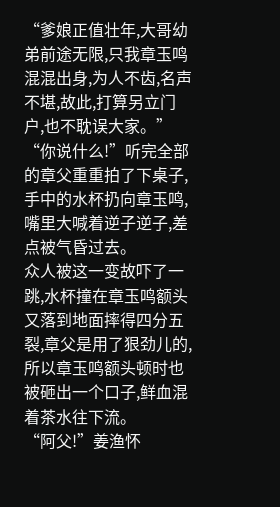“爹娘正值壮年,大哥幼弟前途无限,只我章玉鸣混混出身,为人不齿,名声不堪,故此,打算另立门户,也不耽误大家。”
“你说什么!”听完全部的章父重重拍了下桌子,手中的水杯扔向章玉鸣,嘴里大喊着逆子逆子,差点被气昏过去。
众人被这一变故吓了一跳,水杯撞在章玉鸣额头又落到地面摔得四分五裂,章父是用了狠劲儿的,所以章玉鸣额头顿时也被砸出一个口子,鲜血混着茶水往下流。
“阿父!”姜渔怀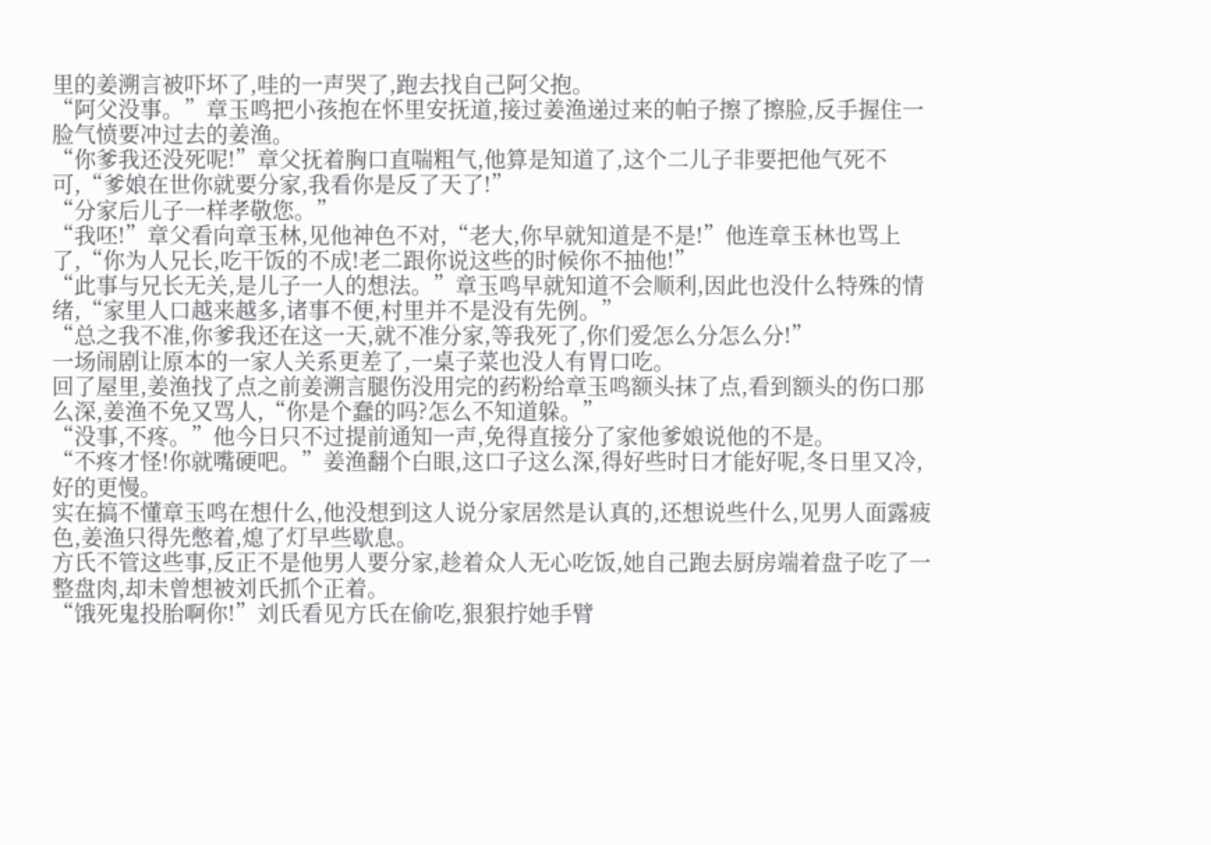里的姜溯言被吓坏了,哇的一声哭了,跑去找自己阿父抱。
“阿父没事。”章玉鸣把小孩抱在怀里安抚道,接过姜渔递过来的帕子擦了擦脸,反手握住一脸气愤要冲过去的姜渔。
“你爹我还没死呢!”章父抚着胸口直喘粗气,他算是知道了,这个二儿子非要把他气死不可,“爹娘在世你就要分家,我看你是反了天了!”
“分家后儿子一样孝敬您。”
“我呸!”章父看向章玉林,见他神色不对,“老大,你早就知道是不是!”他连章玉林也骂上了,“你为人兄长,吃干饭的不成!老二跟你说这些的时候你不抽他!”
“此事与兄长无关,是儿子一人的想法。”章玉鸣早就知道不会顺利,因此也没什么特殊的情绪,“家里人口越来越多,诸事不便,村里并不是没有先例。”
“总之我不准,你爹我还在这一天,就不准分家,等我死了,你们爱怎么分怎么分!”
一场闹剧让原本的一家人关系更差了,一桌子菜也没人有胃口吃。
回了屋里,姜渔找了点之前姜溯言腿伤没用完的药粉给章玉鸣额头抹了点,看到额头的伤口那么深,姜渔不免又骂人,“你是个蠢的吗?怎么不知道躲。”
“没事,不疼。”他今日只不过提前通知一声,免得直接分了家他爹娘说他的不是。
“不疼才怪!你就嘴硬吧。”姜渔翻个白眼,这口子这么深,得好些时日才能好呢,冬日里又冷,好的更慢。
实在搞不懂章玉鸣在想什么,他没想到这人说分家居然是认真的,还想说些什么,见男人面露疲色,姜渔只得先憋着,熄了灯早些歇息。
方氏不管这些事,反正不是他男人要分家,趁着众人无心吃饭,她自己跑去厨房端着盘子吃了一整盘肉,却未曾想被刘氏抓个正着。
“饿死鬼投胎啊你!”刘氏看见方氏在偷吃,狠狠拧她手臂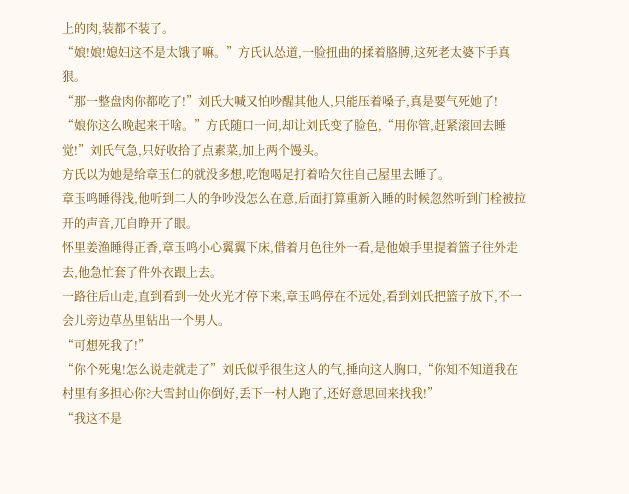上的肉,装都不装了。
“娘!娘!媳妇这不是太饿了嘛。”方氏认怂道,一脸扭曲的揉着胳膊,这死老太婆下手真狠。
“那一整盘肉你都吃了!”刘氏大喊又怕吵醒其他人,只能压着嗓子,真是要气死她了!
“娘你这么晚起来干啥。”方氏随口一问,却让刘氏变了脸色,“用你管,赶紧滚回去睡觉!”刘氏气急,只好收拾了点素菜,加上两个馒头。
方氏以为她是给章玉仁的就没多想,吃饱喝足打着哈欠往自己屋里去睡了。
章玉鸣睡得浅,他听到二人的争吵没怎么在意,后面打算重新入睡的时候忽然听到门栓被拉开的声音,兀自睁开了眼。
怀里姜渔睡得正香,章玉鸣小心翼翼下床,借着月色往外一看,是他娘手里提着篮子往外走去,他急忙套了件外衣跟上去。
一路往后山走,直到看到一处火光才停下来,章玉鸣停在不远处,看到刘氏把篮子放下,不一会儿旁边草丛里钻出一个男人。
“可想死我了!”
“你个死鬼!怎么说走就走了”刘氏似乎很生这人的气,捶向这人胸口,“你知不知道我在村里有多担心你?大雪封山你倒好,丢下一村人跑了,还好意思回来找我!”
“我这不是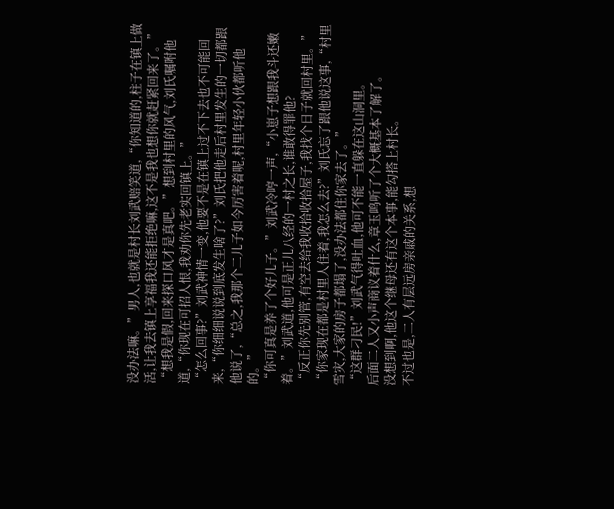没办法嘛。”男人,也就是村长刘武赔笑道,“你知道的,柱子在镇上做活,让我去镇上享福我还能拒绝嘛,这不是我也想你就赶紧回来了。”
“想我是假,回来探口风才是真吧。”想到村里的风气,刘氏嘱咐他道,“你现在可招人恨,我劝你先老实回镇上。”
“怎么回事?”刘武神情一变,他要不是在镇上过不下去也不可能回来,“你细细说说到底发生啥了?”刘氏把他走后村里发生的一切都跟他说了,“总之,我那个二儿子如今厉害着呢,村里年轻小伙都听他的。”
“你可真是养了个好儿子。”刘武冷哼一声,“小崽子想跟我斗还嫩着。”刘武道,他可是正儿八经的一村之长,谁敢得罪他?
“反正你先别管,有空去给我收拾收拾屋子,我找个日子就回村里。”
“你家现在都是村里人住着,我怎么去?”刘氏忘了跟他说这事,“村里雪灾,大家的房子都塌了,没办法都住你家去了。”
“这群刁民!”刘武气得吐血,他可不能一直躲在这山洞里。
后面二人又小声商议着什么,章玉鸣听了个大概基本了解了。
没想到啊,他这个继母还有这个本事,能勾搭上村长。
不过也是,二人有层远房亲戚的关系,想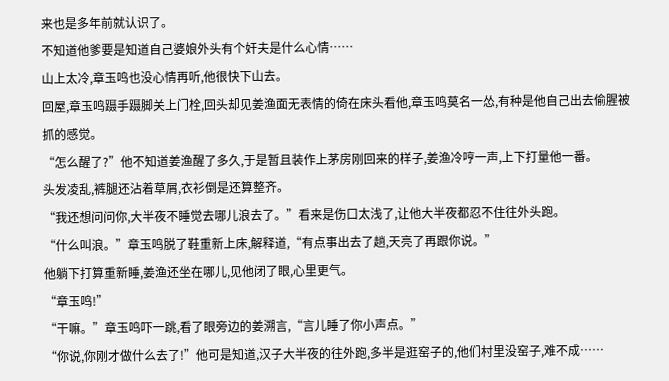来也是多年前就认识了。
不知道他爹要是知道自己婆娘外头有个奸夫是什么心情……
山上太冷,章玉鸣也没心情再听,他很快下山去。
回屋,章玉鸣蹑手蹑脚关上门栓,回头却见姜渔面无表情的倚在床头看他,章玉鸣莫名一怂,有种是他自己出去偷腥被抓的感觉。
“怎么醒了?”他不知道姜渔醒了多久,于是暂且装作上茅房刚回来的样子,姜渔冷哼一声,上下打量他一番。
头发凌乱,裤腿还沾着草屑,衣衫倒是还算整齐。
“我还想问问你,大半夜不睡觉去哪儿浪去了。”看来是伤口太浅了,让他大半夜都忍不住往外头跑。
“什么叫浪。”章玉鸣脱了鞋重新上床,解释道,“有点事出去了趟,天亮了再跟你说。”
他躺下打算重新睡,姜渔还坐在哪儿,见他闭了眼,心里更气。
“章玉鸣!”
“干嘛。”章玉鸣吓一跳,看了眼旁边的姜溯言,“言儿睡了你小声点。”
“你说,你刚才做什么去了!”他可是知道,汉子大半夜的往外跑,多半是逛窑子的,他们村里没窑子,难不成……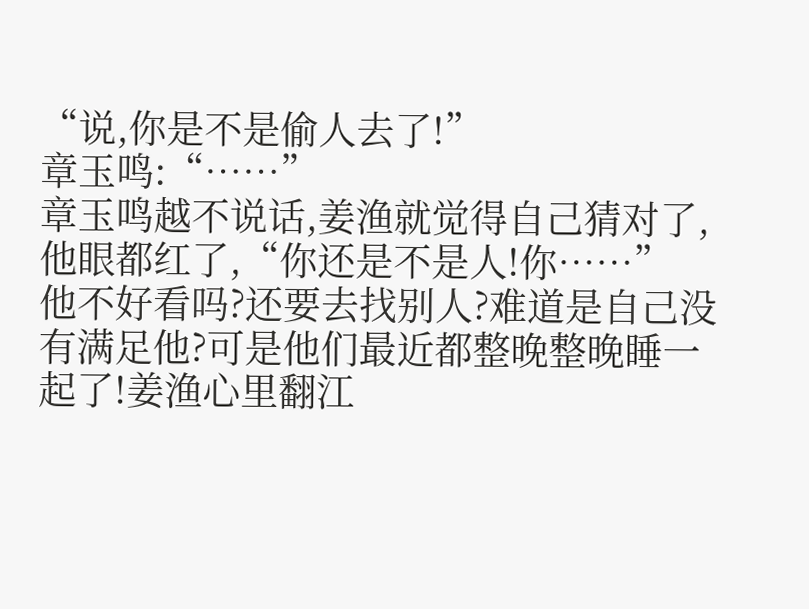“说,你是不是偷人去了!”
章玉鸣:“……”
章玉鸣越不说话,姜渔就觉得自己猜对了,他眼都红了,“你还是不是人!你……”
他不好看吗?还要去找别人?难道是自己没有满足他?可是他们最近都整晚整晚睡一起了!姜渔心里翻江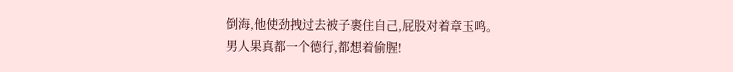倒海,他使劲拽过去被子裹住自己,屁股对着章玉鸣。
男人果真都一个德行,都想着偷腥!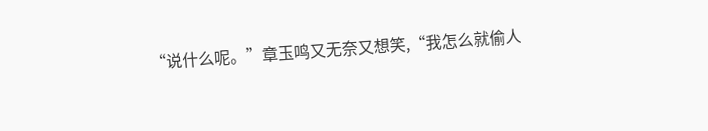“说什么呢。”章玉鸣又无奈又想笑,“我怎么就偷人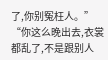了,你别冤枉人。”
“你这么晚出去,衣裳都乱了,不是跟别人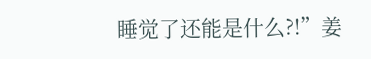睡觉了还能是什么?!”姜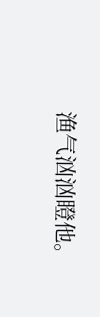渔气汹汹瞪他。